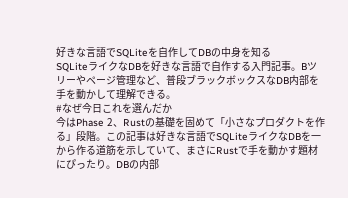好きな言語でSQLiteを自作してDBの中身を知る
SQLiteライクなDBを好きな言語で自作する入門記事。Bツリーやページ管理など、普段ブラックボックスなDB内部を手を動かして理解できる。
#なぜ今日これを選んだか
今はPhase 2、Rustの基礎を固めて「小さなプロダクトを作る」段階。この記事は好きな言語でSQLiteライクなDBを一から作る道筋を示していて、まさにRustで手を動かす題材にぴったり。DBの内部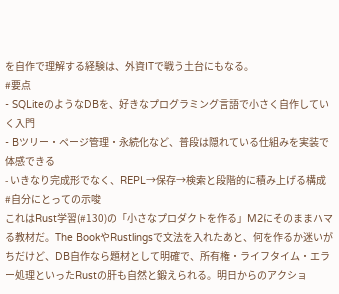を自作で理解する経験は、外資ITで戦う土台にもなる。
#要点
- SQLiteのようなDBを、好きなプログラミング言語で小さく自作していく入門
- Bツリー・ページ管理・永続化など、普段は隠れている仕組みを実装で体感できる
- いきなり完成形でなく、REPL→保存→検索と段階的に積み上げる構成
#自分にとっての示唆
これはRust学習(#130)の「小さなプロダクトを作る」M2にそのままハマる教材だ。The BookやRustlingsで文法を入れたあと、何を作るか迷いがちだけど、DB自作なら題材として明確で、所有権・ライフタイム・エラー処理といったRustの肝も自然と鍛えられる。明日からのアクショ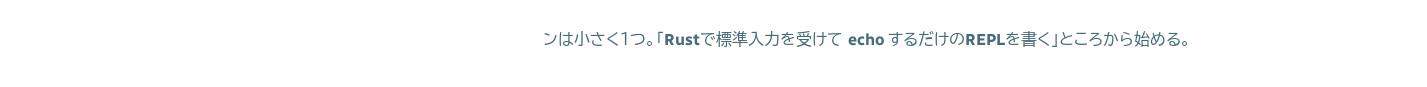ンは小さく1つ。「Rustで標準入力を受けて echo するだけのREPLを書く」ところから始める。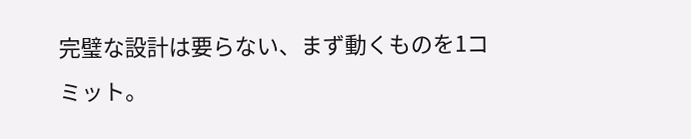完璧な設計は要らない、まず動くものを1コミット。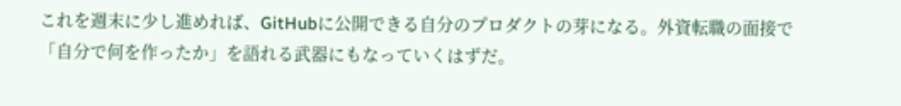これを週末に少し進めれば、GitHubに公開できる自分のプロダクトの芽になる。外資転職の面接で「自分で何を作ったか」を語れる武器にもなっていくはずだ。